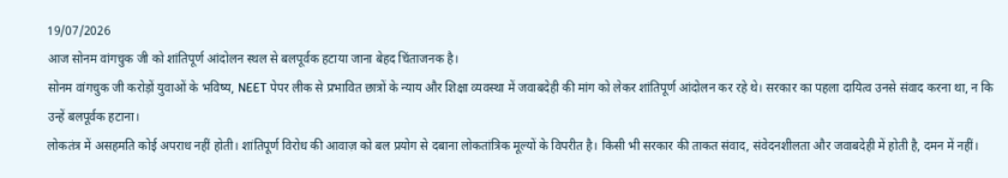19/07/2026
आज सोनम वांगचुक जी को शांतिपूर्ण आंदोलन स्थल से बलपूर्वक हटाया जाना बेहद चिंताजनक है।
सोनम वांगचुक जी करोड़ों युवाओं के भविष्य, NEET पेपर लीक से प्रभावित छात्रों के न्याय और शिक्षा व्यवस्था में जवाबदेही की मांग को लेकर शांतिपूर्ण आंदोलन कर रहे थे। सरकार का पहला दायित्व उनसे संवाद करना था, न कि उन्हें बलपूर्वक हटाना।
लोकतंत्र में असहमति कोई अपराध नहीं होती। शांतिपूर्ण विरोध की आवाज़ को बल प्रयोग से दबाना लोकतांत्रिक मूल्यों के विपरीत है। किसी भी सरकार की ताकत संवाद, संवेदनशीलता और जवाबदेही में होती है, दमन में नहीं।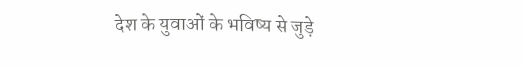देश के युवाओं के भविष्य से जुड़े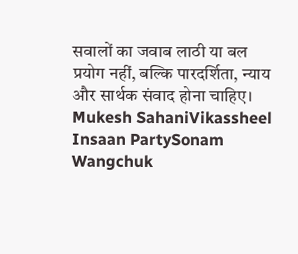सवालों का जवाब लाठी या बल प्रयोग नहीं, बल्कि पारदर्शिता, न्याय और सार्थक संवाद होना चाहिए।
Mukesh SahaniVikassheel Insaan PartySonam Wangchuk